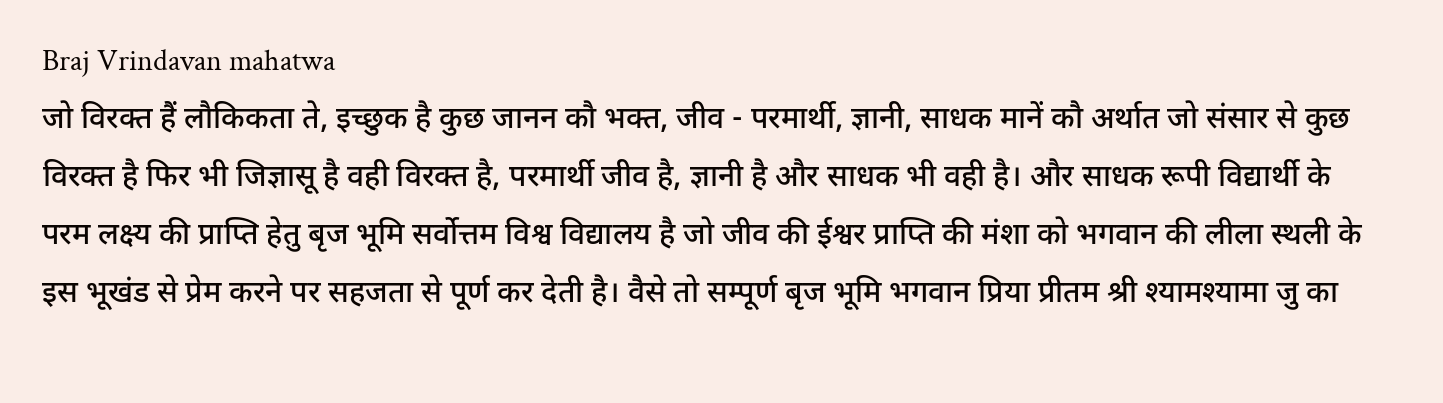Braj Vrindavan mahatwa
जो विरक्त हैं लौकिकता ते, इच्छुक है कुछ जानन कौ भक्त, जीव - परमार्थी, ज्ञानी, साधक मानें कौ अर्थात जो संसार से कुछ विरक्त है फिर भी जिज्ञासू है वही विरक्त है, परमार्थी जीव है, ज्ञानी है और साधक भी वही है। और साधक रूपी विद्यार्थी के परम लक्ष्य की प्राप्ति हेतु बृज भूमि सर्वोत्तम विश्व विद्यालय है जो जीव की ईश्वर प्राप्ति की मंशा को भगवान की लीला स्थली के इस भूखंड से प्रेम करने पर सहजता से पूर्ण कर देती है। वैसे तो सम्पूर्ण बृज भूमि भगवान प्रिया प्रीतम श्री श्यामश्यामा जु का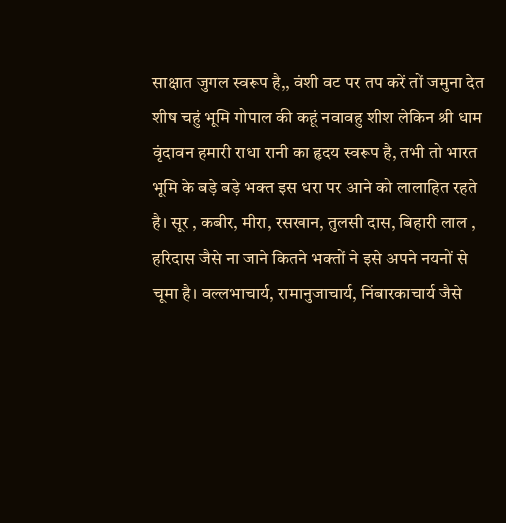साक्षात जुगल स्वरूप है,, वंशी वट पर तप करें तों जमुना देत शीष चहुं भूमि गोपाल की कहूं नवावहु शीश लेकिन श्री धाम वृंदावन हमारी राधा रानी का हृदय स्वरूप है, तभी तो भारत भूमि के बड़े बड़े भक्त इस धरा पर आने को लालाहित रहते है। सूर , कबीर, मीरा, रसखान, तुलसी दास, बिहारी लाल , हरिदास जैसे ना जाने कितने भक्तों ने इसे अपने नयनों से चूमा है। वल्लभाचार्य, रामानुजाचार्य, निंबारकाचार्य जैसे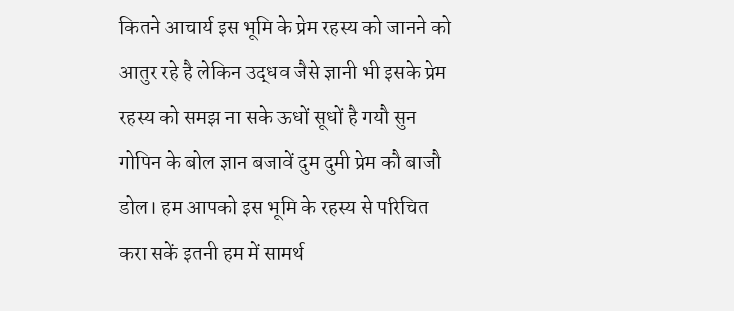कितने आचार्य इस भूमि के प्रेम रहस्य को जानने को आतुर रहे है लेकिन उद्धव जैसे ज्ञानी भी इसके प्रेम रहस्य को समझ ना सके ऊधों सूधों है गयौ सुन गोपिन के बोल ज्ञान बजावें दुम दुमी प्रेम कौ बाजौ डोल। हम आपको इस भूमि के रहस्य से परिचित करा सकें इतनी हम में सामर्थ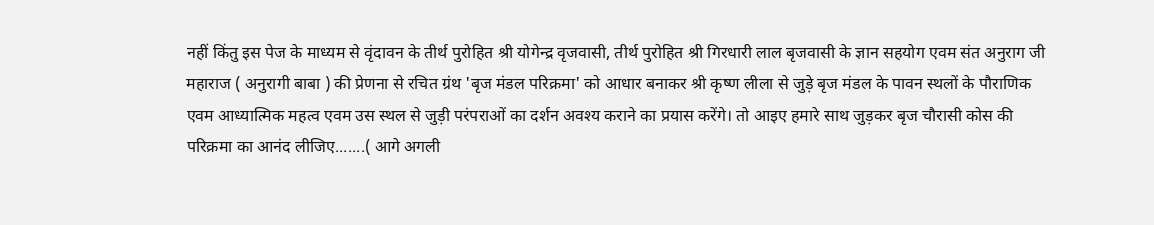नहीं किंतु इस पेज के माध्यम से वृंदावन के तीर्थ पुरोहित श्री योगेन्द्र वृजवासी, तीर्थ पुरोहित श्री गिरधारी लाल बृजवासी के ज्ञान सहयोग एवम संत अनुराग जी महाराज ( अनुरागी बाबा ) की प्रेणना से रचित ग्रंथ 'बृज मंडल परिक्रमा' को आधार बनाकर श्री कृष्ण लीला से जुड़े बृज मंडल के पावन स्थलों के पौराणिक एवम आध्यात्मिक महत्व एवम उस स्थल से जुड़ी परंपराओं का दर्शन अवश्य कराने का प्रयास करेंगे। तो आइए हमारे साथ जुड़कर बृज चौरासी कोस की परिक्रमा का आनंद लीजिए.......( आगे अगली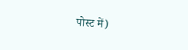पोस्ट में)